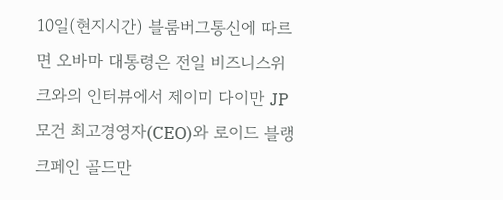10일(현지시간) 블룸버그통신에 따르면 오바마 대통령은 전일 비즈니스위크와의 인터뷰에서 제이미 다이만 JP모건 최고경영자(CEO)와 로이드 블랭크페인 골드만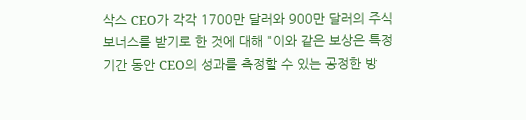삭스 CEO가 각각 1700만 달러와 900만 달러의 주식 보너스를 받기로 한 것에 대해 "이와 같은 보상은 특정 기간 동안 CEO의 성과를 측정할 수 있는 공정한 방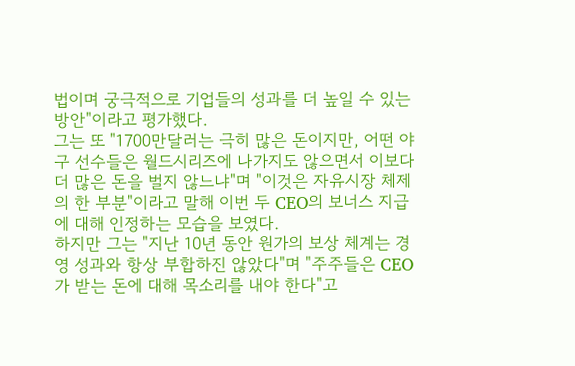법이며 궁극적으로 기업들의 성과를 더 높일 수 있는 방안"이라고 평가했다.
그는 또 "1700만달러는 극히 많은 돈이지만, 어떤 야구 선수들은 월드시리즈에 나가지도 않으면서 이보다 더 많은 돈을 벌지 않느냐"며 "이것은 자유시장 체제의 한 부분"이라고 말해 이번 두 CEO의 보너스 지급에 대해 인정하는 모습을 보였다.
하지만 그는 "지난 10년 동안 원가의 보상 체계는 경영 성과와 항상 부합하진 않았다"며 "주주들은 CEO가 받는 돈에 대해 목소리를 내야 한다"고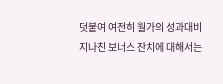덧붙여 여전히 월가의 성과대비 지나친 보너스 잔치에 대해서는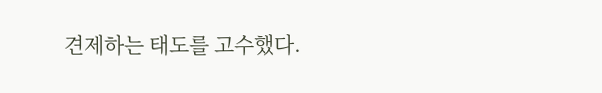견제하는 태도를 고수했다.